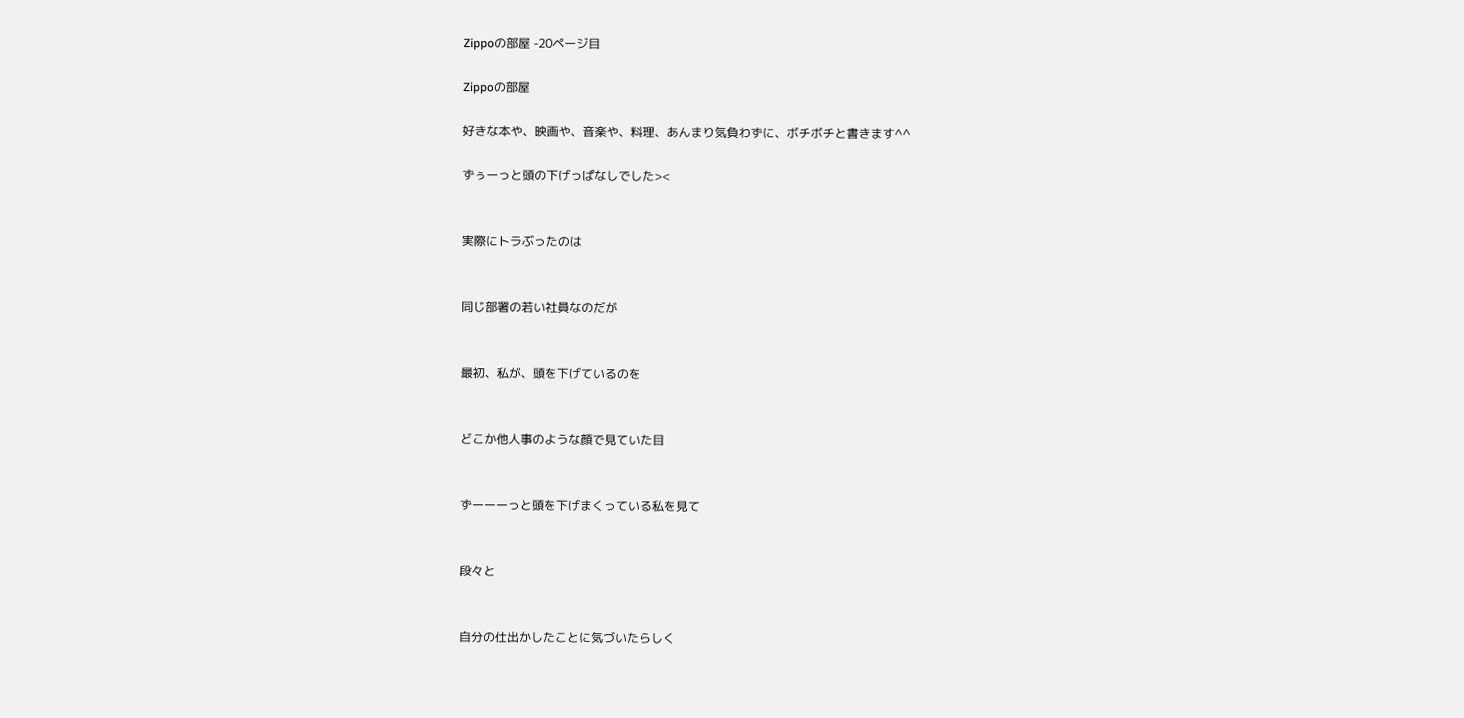Zippoの部屋 -20ページ目

Zippoの部屋

好きな本や、映画や、音楽や、料理、あんまり気負わずに、ボチボチと書きます^^

ずぅーっと頭の下げっぱなしでした><


実際にトラぶったのは


同じ部署の若い社員なのだが


最初、私が、頭を下げているのを


どこか他人事のような顔で見ていた目


ずーーーっと頭を下げまくっている私を見て


段々と


自分の仕出かしたことに気づいたらしく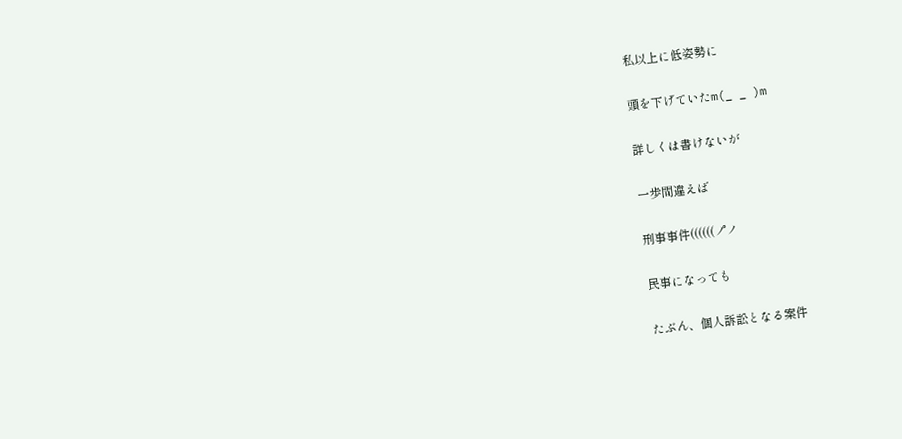私以上に低姿勢に


頭を下げていたm(_ _ )m


詳しくは書けないが


一歩間違えば


刑事事件((((((ノ゚ノ


民事になっても


たぶん、個人訴訟となる案件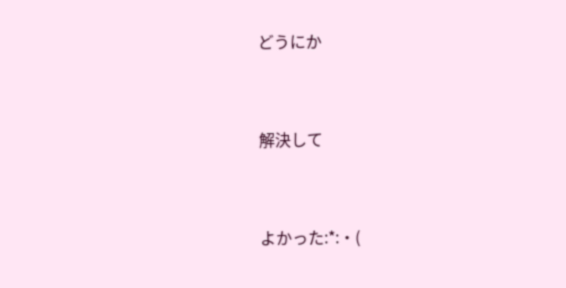どうにか


解決して


よかった:*:・(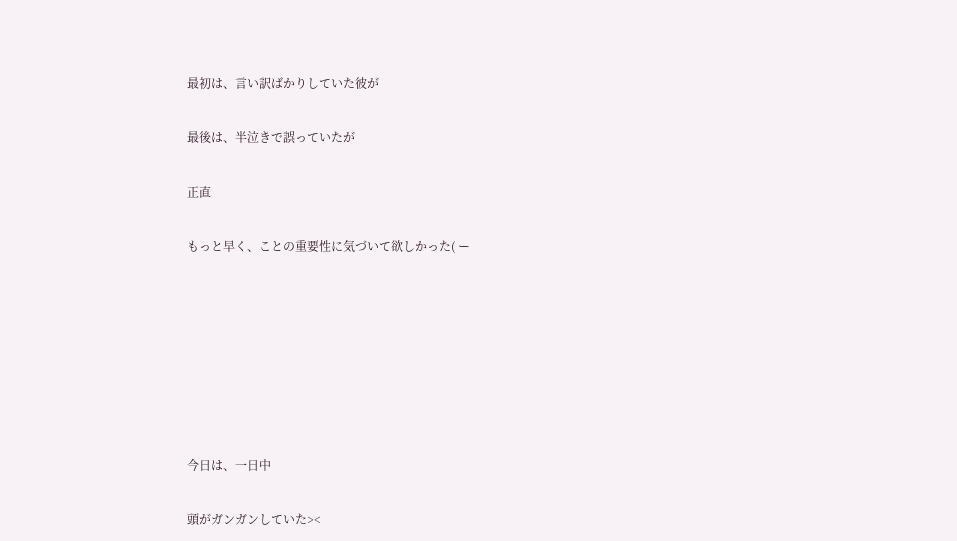最初は、言い訳ばかりしていた彼が


最後は、半泣きで誤っていたが


正直


もっと早く、ことの重要性に気づいて欲しかった( ー











今日は、一日中


頭がガンガンしていた><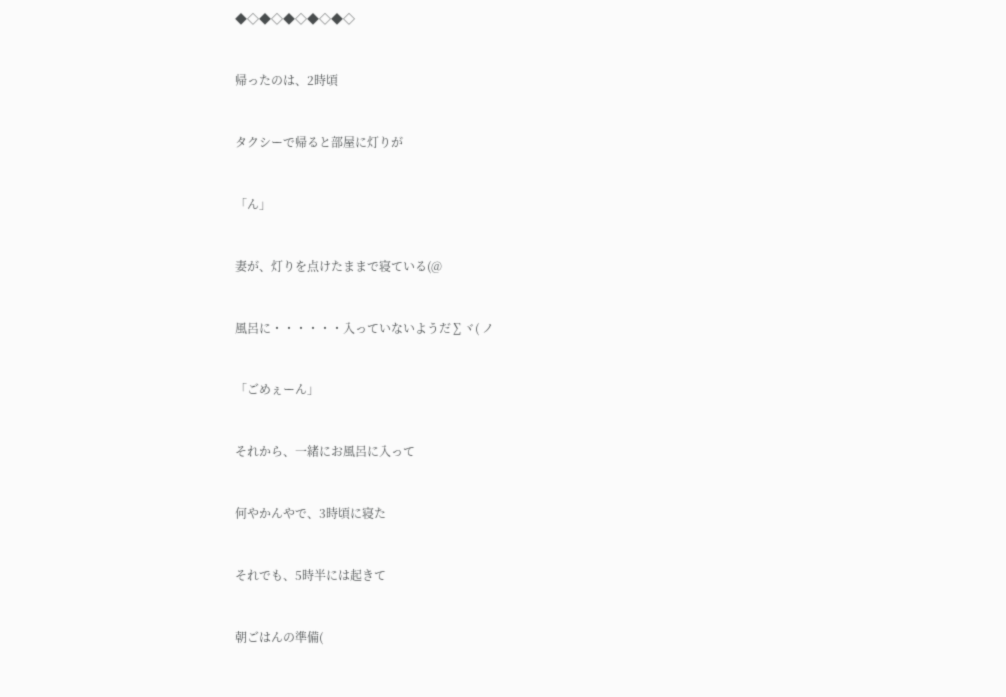◆◇◆◇◆◇◆◇◆◇


帰ったのは、2時頃


タクシーで帰ると部屋に灯りが


「ん」


妻が、灯りを点けたままで寝ている(@


風呂に・・・・・・入っていないようだ∑ヾ( ノ


「ごめぇーん」


それから、一緒にお風呂に入って


何やかんやで、3時頃に寝た


それでも、5時半には起きて


朝ごはんの準備(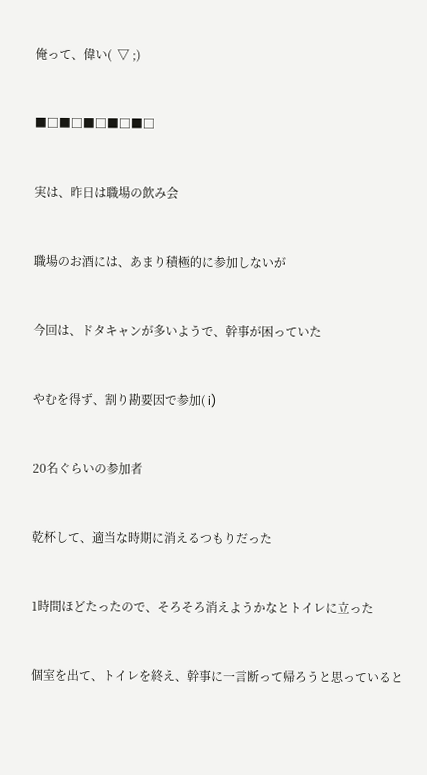俺って、偉い(  ▽ ;)


■□■□■□■□■□


実は、昨日は職場の飲み会


職場のお酒には、あまり積極的に参加しないが


今回は、ドタキャンが多いようで、幹事が困っていた


やむを得ず、割り勘要因で参加( i)


20名ぐらいの参加者


乾杯して、適当な時期に消えるつもりだった


1時間ほどたったので、そろそろ消えようかなとトイレに立った


個室を出て、トイレを終え、幹事に一言断って帰ろうと思っていると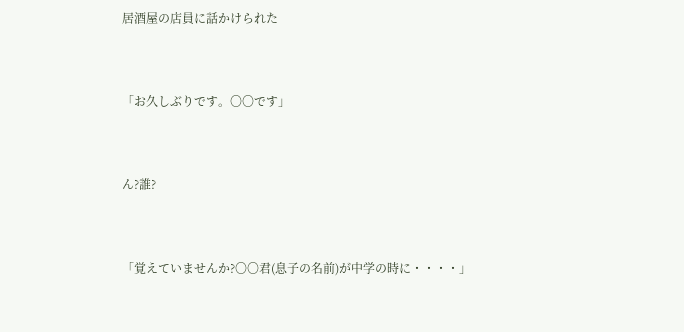居酒屋の店員に話かけられた


「お久しぶりです。〇〇です」


ん?誰?


「覚えていませんか?〇〇君(息子の名前)が中学の時に・・・・」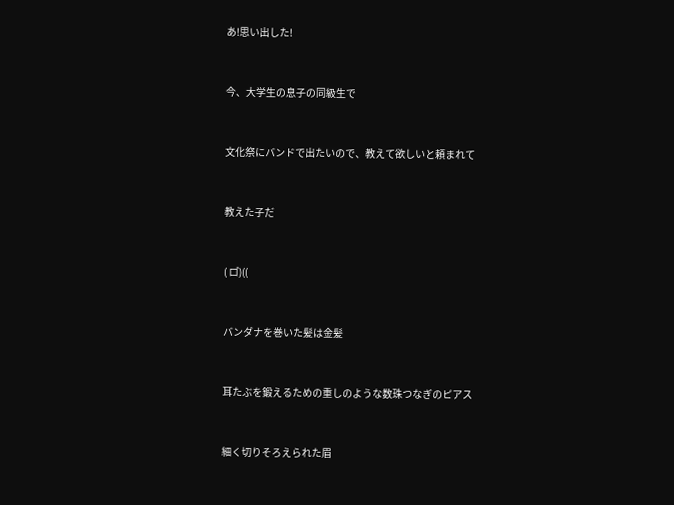あ!思い出した!


今、大学生の息子の同級生で


文化祭にバンドで出たいので、教えて欲しいと頼まれて


教えた子だ


( ロ゚)((


バンダナを巻いた髪は金髪


耳たぶを鍛えるための重しのような数珠つなぎのピアス


細く切りそろえられた眉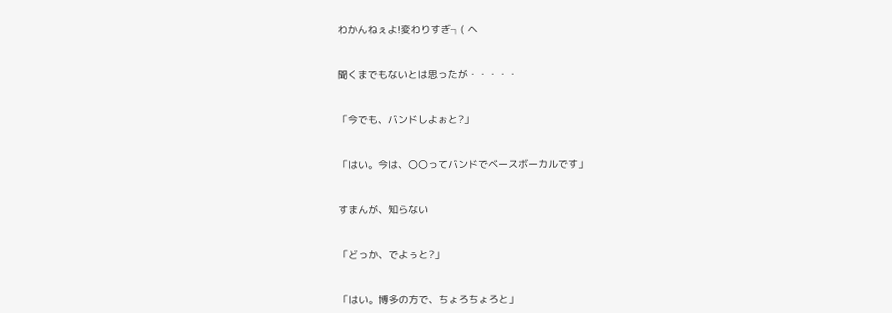わかんねぇよ!変わりすぎ┐( ヘ


聞くまでもないとは思ったが・・・・・


「今でも、バンドしよぉと?」


「はい。今は、〇〇ってバンドでベースボーカルです」


すまんが、知らない


「どっか、でよぅと?」


「はい。博多の方で、ちょろちょろと」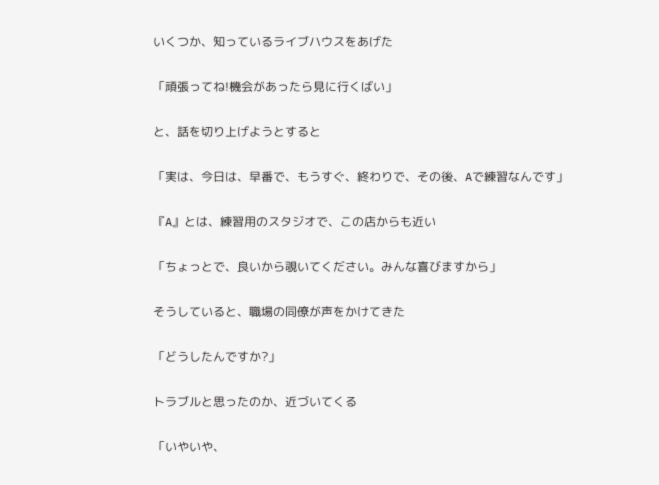いくつか、知っているライブハウスをあげた


「頑張ってね!機会があったら見に行くばい」


と、話を切り上げようとすると


「実は、今日は、早番で、もうすぐ、終わりで、その後、Aで練習なんです」


『A』とは、練習用のスタジオで、この店からも近い


「ちょっとで、良いから覗いてください。みんな喜びますから」


そうしていると、職場の同僚が声をかけてきた


「どうしたんですか?」


トラブルと思ったのか、近づいてくる


「いやいや、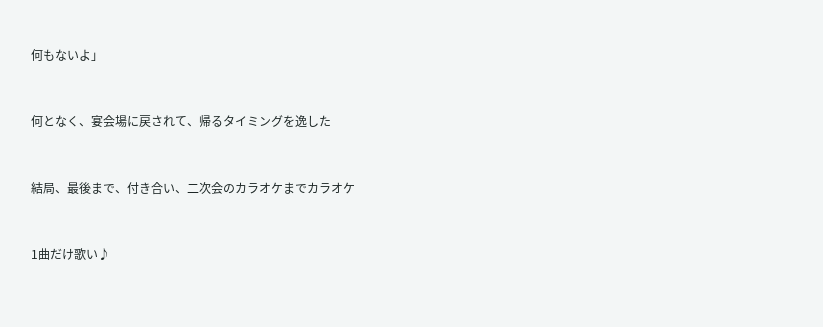何もないよ」


何となく、宴会場に戻されて、帰るタイミングを逸した


結局、最後まで、付き合い、二次会のカラオケまでカラオケ


1曲だけ歌い♪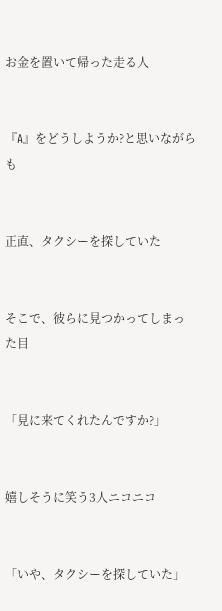お金を置いて帰った走る人


『A』をどうしようか?と思いながらも


正直、タクシーを探していた


そこで、彼らに見つかってしまった目


「見に来てくれたんですか?」


嬉しそうに笑う3人ニコニコ


「いや、タクシーを探していた」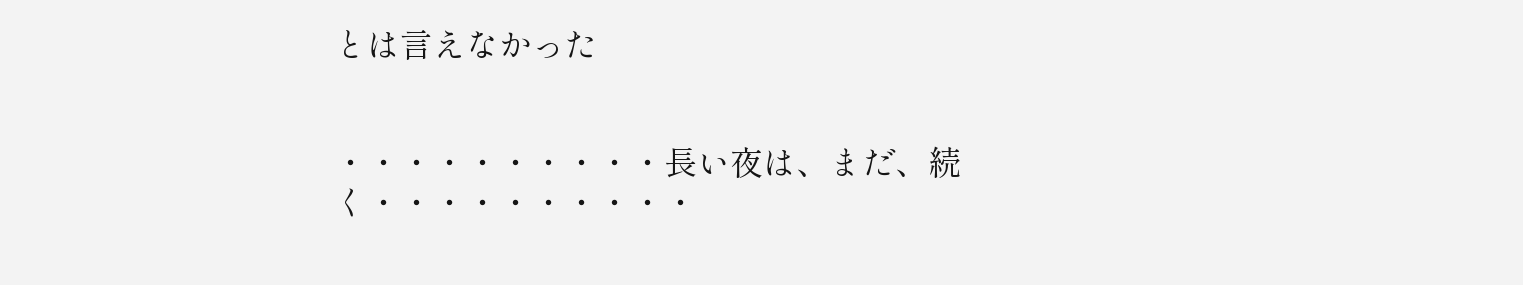とは言えなかった


・・・・・・・・・・長い夜は、まだ、続く・・・・・・・・・・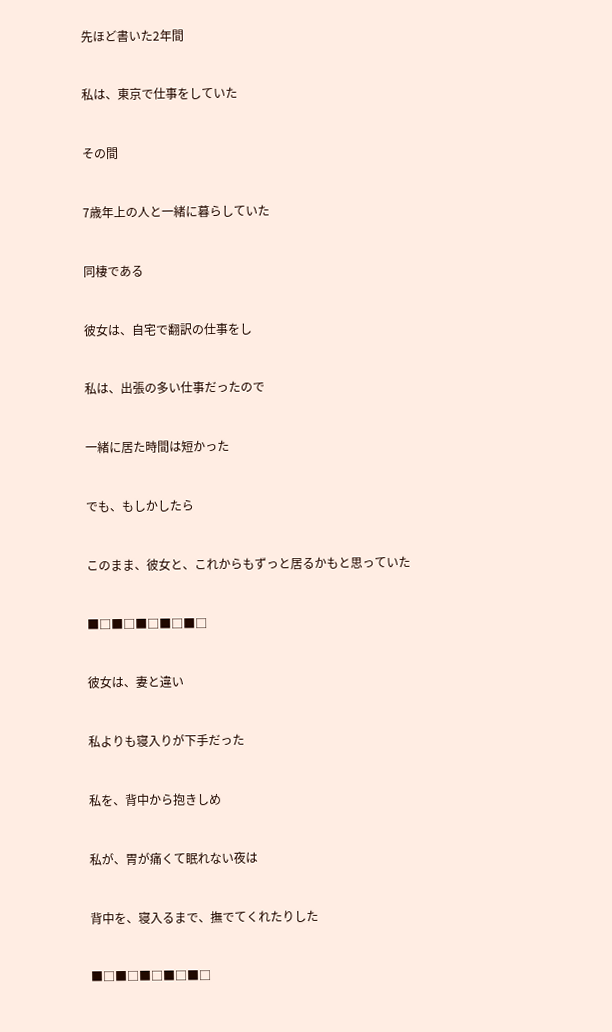先ほど書いた2年間


私は、東京で仕事をしていた


その間


7歳年上の人と一緒に暮らしていた


同棲である


彼女は、自宅で翻訳の仕事をし


私は、出張の多い仕事だったので


一緒に居た時間は短かった


でも、もしかしたら


このまま、彼女と、これからもずっと居るかもと思っていた


■□■□■□■□■□


彼女は、妻と違い


私よりも寝入りが下手だった


私を、背中から抱きしめ


私が、胃が痛くて眠れない夜は


背中を、寝入るまで、撫でてくれたりした


■□■□■□■□■□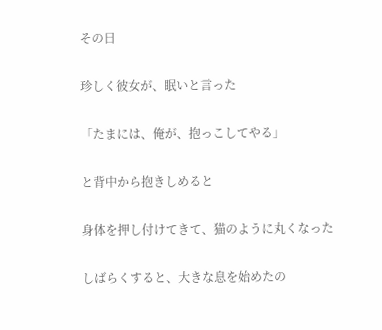その日


珍しく彼女が、眠いと言った


「たまには、俺が、抱っこしてやる」


と背中から抱きしめると


身体を押し付けてきて、猫のように丸くなった


しばらくすると、大きな息を始めたの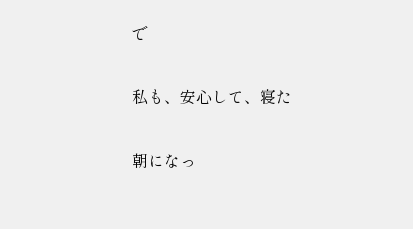で


私も、安心して、寝た


朝になっ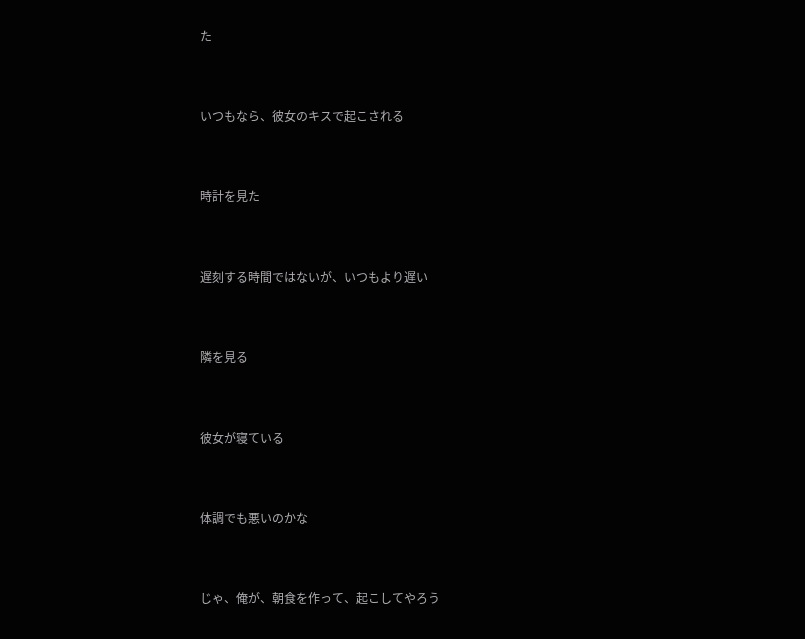た


いつもなら、彼女のキスで起こされる


時計を見た


遅刻する時間ではないが、いつもより遅い


隣を見る


彼女が寝ている


体調でも悪いのかな


じゃ、俺が、朝食を作って、起こしてやろう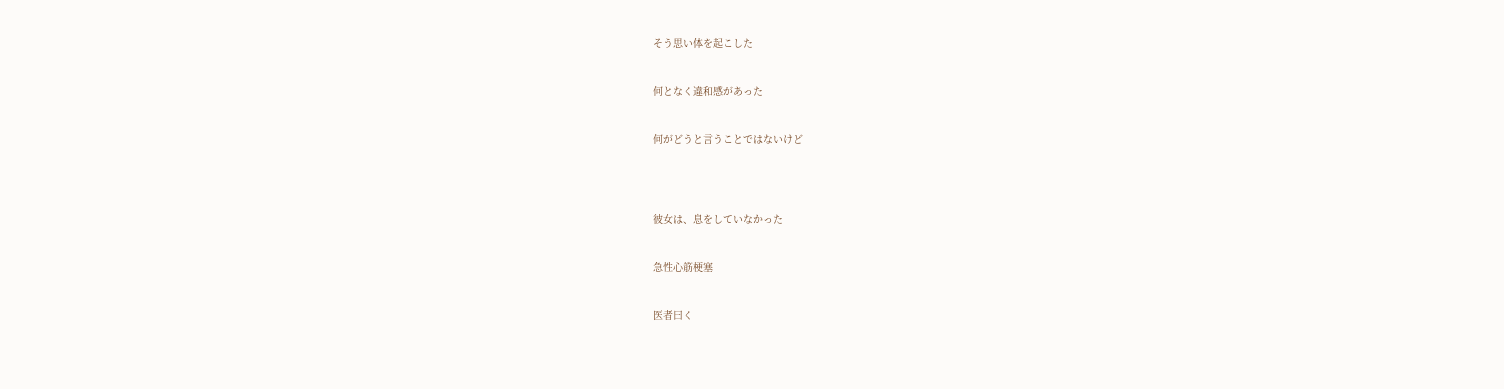そう思い体を起こした


何となく違和感があった


何がどうと言うことではないけど




彼女は、息をしていなかった


急性心筋梗塞


医者曰く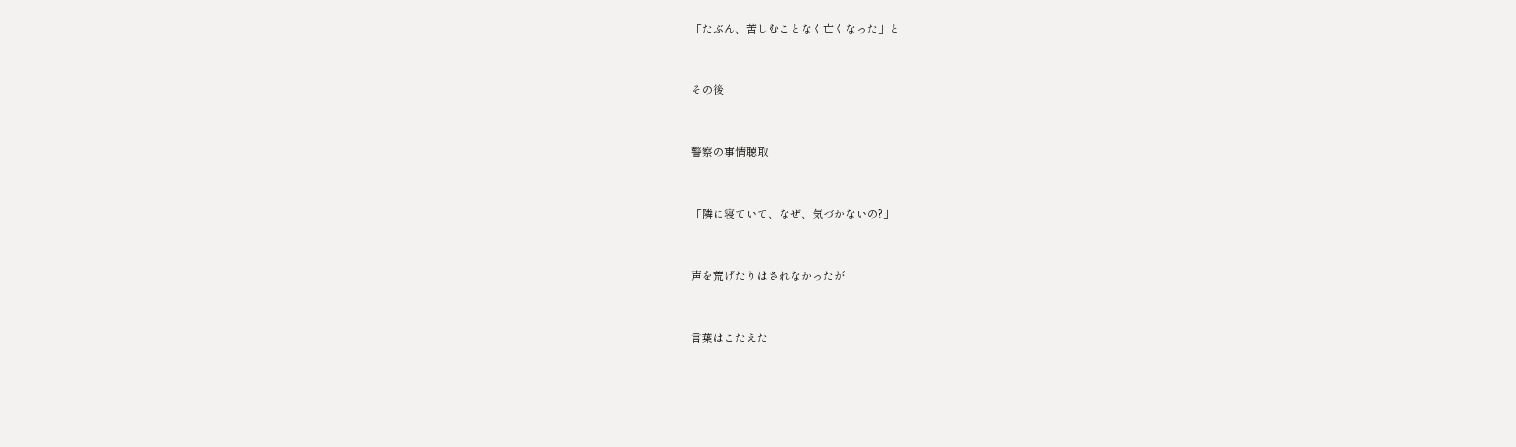「たぶん、苦しむことなく亡くなった」と


その後


警察の事情聴取


「隣に寝ていて、なぜ、気づかないの?」


声を荒げたりはされなかったが


言葉はこたえた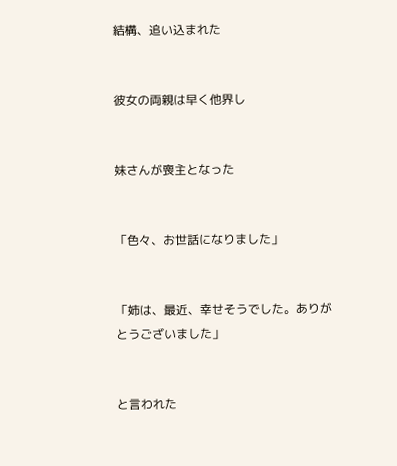結構、追い込まれた


彼女の両親は早く他界し


妹さんが喪主となった


「色々、お世話になりました」


「姉は、最近、幸せそうでした。ありがとうございました」


と言われた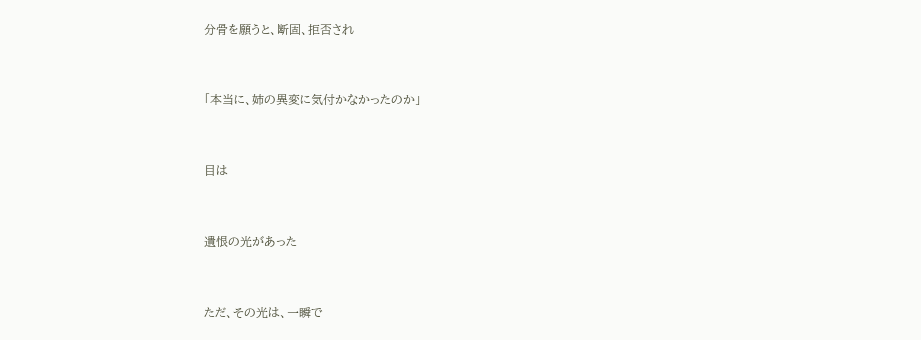分骨を願うと、断固、拒否され


「本当に、姉の異変に気付かなかったのか」


目は


遺恨の光があった


ただ、その光は、一瞬で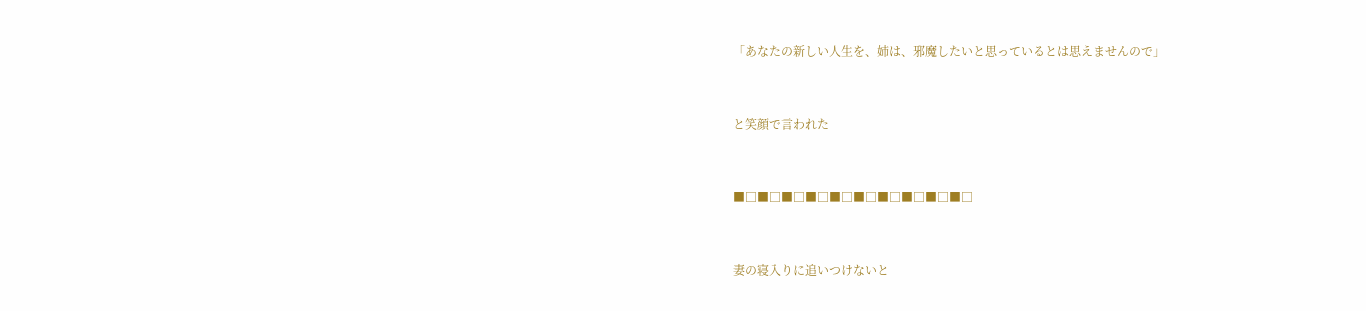「あなたの新しい人生を、姉は、邪魔したいと思っているとは思えませんので」


と笑顔で言われた


■□■□■□■□■□■□■□■□■□■□


妻の寝入りに追いつけないと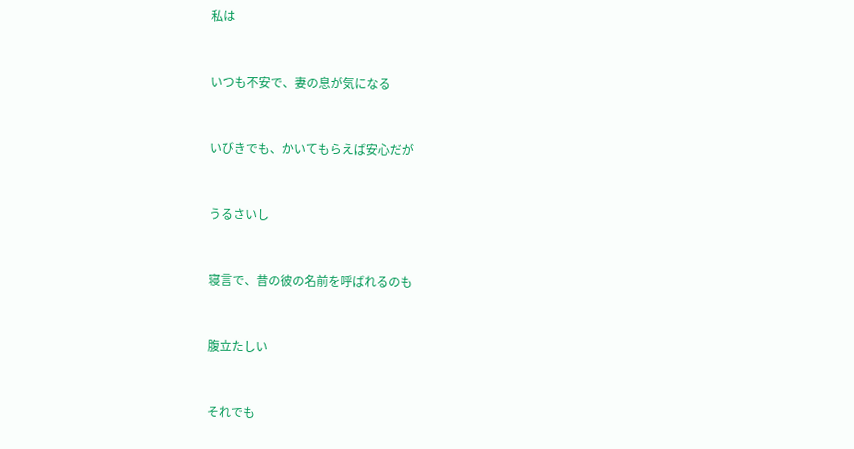私は


いつも不安で、妻の息が気になる


いびきでも、かいてもらえば安心だが


うるさいし


寝言で、昔の彼の名前を呼ばれるのも


腹立たしい


それでも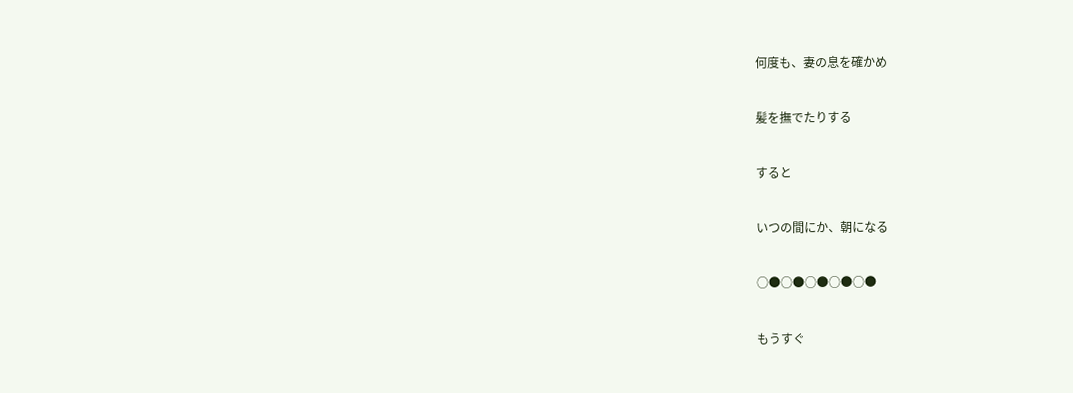何度も、妻の息を確かめ


髪を撫でたりする


すると


いつの間にか、朝になる


○●○●○●○●○●


もうすぐ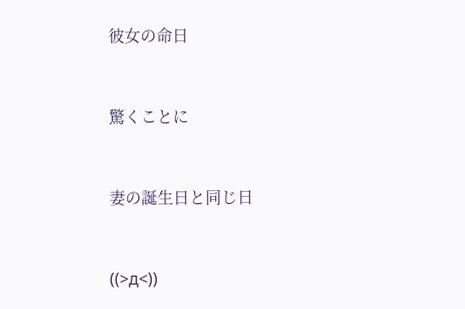彼女の命日


驚くことに


妻の誕生日と同じ日


((>д<))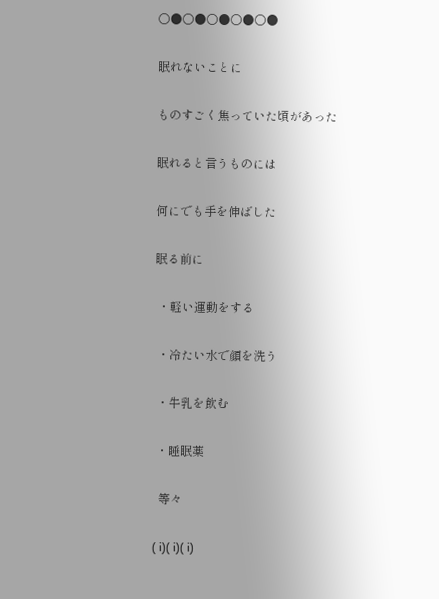○●○●○●○●○●


眠れないことに


ものすごく焦っていた頃があった


眠れると言うものには


何にでも手を伸ばした


眠る前に


 ・軽い運動をする


 ・冷たい水で顔を洗う


 ・牛乳を飲む


 ・睡眠薬


  等々


( i)( i)( i)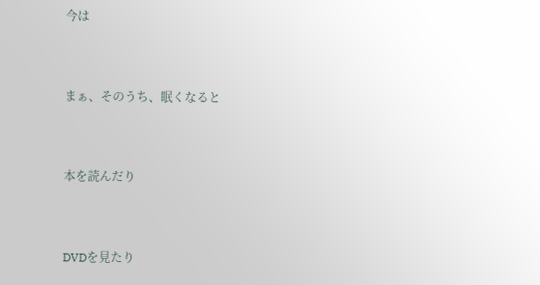今は


まぁ、そのうち、眠くなると


本を読んだり


DVDを見たり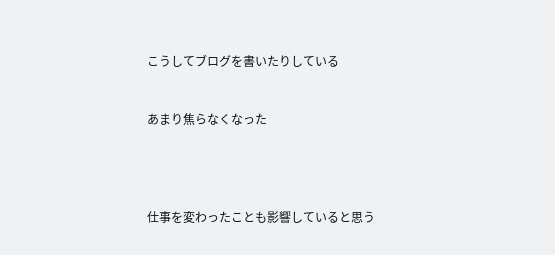こうしてブログを書いたりしている


あまり焦らなくなった




仕事を変わったことも影響していると思う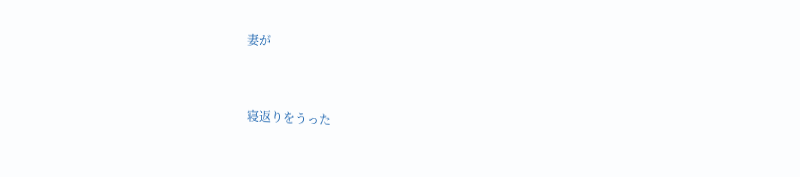妻が


寝返りをうった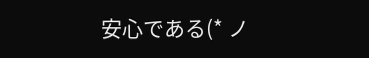安心である(* ノ